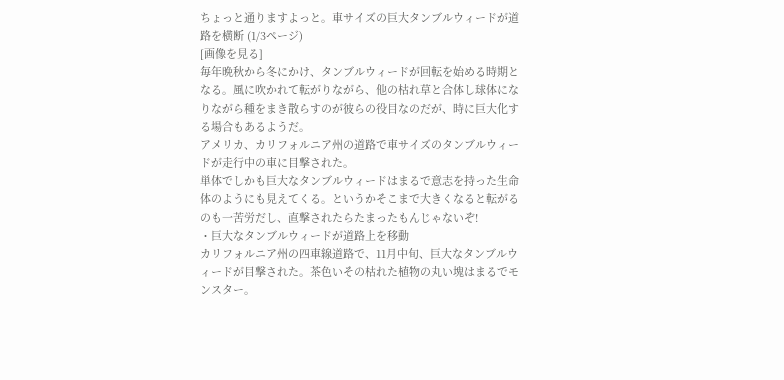ちょっと通りますよっと。車サイズの巨大タンブルウィードが道路を横断 (1/3ページ)
[画像を見る]
毎年晩秋から冬にかけ、タンブルウィードが回転を始める時期となる。風に吹かれて転がりながら、他の枯れ草と合体し球体になりながら種をまき散らすのが彼らの役目なのだが、時に巨大化する場合もあるようだ。
アメリカ、カリフォルニア州の道路で車サイズのタンブルウィードが走行中の車に目撃された。
単体でしかも巨大なタンブルウィードはまるで意志を持った生命体のようにも見えてくる。というかそこまで大きくなると転がるのも一苦労だし、直撃されたらたまったもんじゃないぞ!
・巨大なタンブルウィードが道路上を移動
カリフォルニア州の四車線道路で、11月中旬、巨大なタンブルウィードが目撃された。茶色いその枯れた植物の丸い塊はまるでモンスター。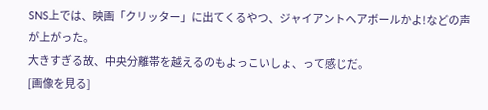SNS上では、映画「クリッター」に出てくるやつ、ジャイアントヘアボールかよ!などの声が上がった。
大きすぎる故、中央分離帯を越えるのもよっこいしょ、って感じだ。
[画像を見る]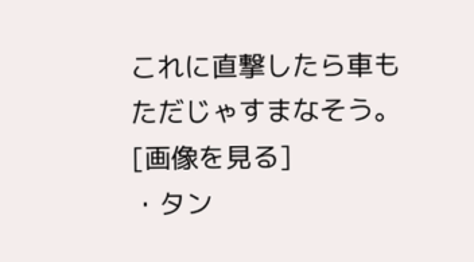これに直撃したら車もただじゃすまなそう。
[画像を見る]
・タン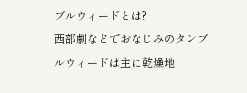ブルウィードとは?
西部劇などでおなじみのタンブルウィードは主に乾燥地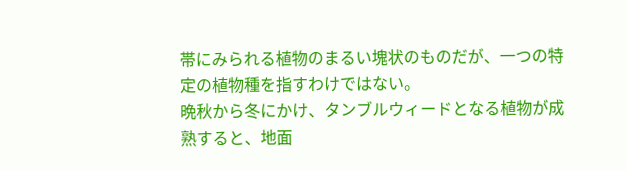帯にみられる植物のまるい塊状のものだが、一つの特定の植物種を指すわけではない。
晩秋から冬にかけ、タンブルウィードとなる植物が成熟すると、地面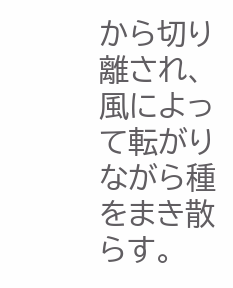から切り離され、風によって転がりながら種をまき散らす。